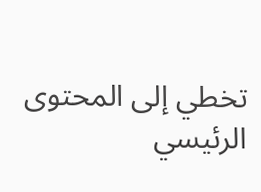تخطي إلى المحتوى الرئيسي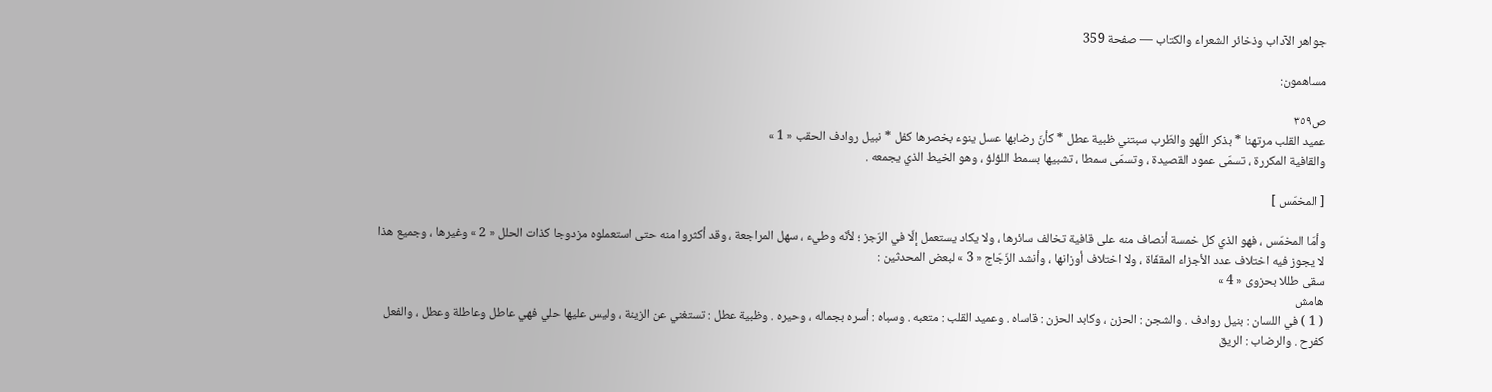جواهر الآداب وذخائر الشعراء والكتاب — صفحة 359

مساهمون:

ص٣٥٩
عميد القلب مرتهنا * بذكر اللّهو والطّرب سبتني ظبية عطل * كأنّ رضابها عسل ينوء بخصرها كفل * نبيل روادف الحقب « 1 »
والقافية المكررة ، تسمّى عمود القصيدة ، وتسمّى سمطا ، تشبيها بسمط اللؤلؤ ، وهو الخيط الذي يجمعه .

[ المخمّس ]

وأمّا المخمّس ، فهو الذي كل خمسة أنصاف منه على قافية تخالف سائرها ، ولا يكاد يستعمل إلّا في الرّجز ؛ لأنّه وطيء ، سهل المراجعة ، وقد أكثروا منه حتى استعملوه مزدوجا كذات الحلل « 2 » وغيرها ، وجميع هذا لا يجوز فيه اختلاف عدد الأجزاء المقفّاة ، ولا اختلاف أوزانها ، وأنشد الزّجّاج « 3 » لبعض المحدثين :
سقى طللا بحزوى « 4 »
هامش
( 1 ) في اللسان : بنيل روادف . والشجن : الحزن ، وكابد الحزن : قاساه . وعميد القلب : متعبه . وسباه : أسره بجماله ، وحيره . وظبية عطل : تستغني عن الزينة ، وليس عليها حلي فهي عاطل وعاطلة وعطل ، والفعل كفرح . والرضاب : الريق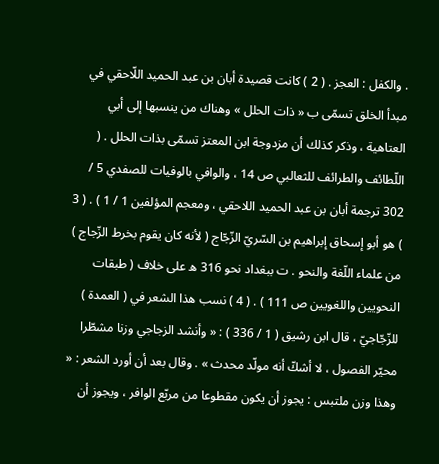. والكفل : العجز . ( 2 ) كانت قصيدة أبان بن عبد الحميد اللّاحقي في مبدأ الخلق تسمّى ب « ذات الحلل » وهناك من ينسبها إلى أبي العتاهية ، وذكر كذلك أن مزدوجة ابن المعتز تسمّى بذات الحلل . ( اللّطائف والطرائف للثعالبي ص 14 ، والوافي بالوفيات للصفدي 5 / 302 ترجمة أبان بن عبد الحميد اللاحقي ، ومعجم المؤلفين 1 / 1 ) . ( 3 ) هو أبو إسحاق إبراهيم بن السّريّ الزّجّاج ( لأنه كان يقوم بخرط الزّجاج ) من علماء اللّغة والنحو . ت ببغداد نحو 316 ه على خلاف ( طبقات النحويين واللغويين ص 111 ) . ( 4 ) نسب هذا الشعر في ( العمدة ) للزّجّاجيّ ، قال ابن رشيق ( 1 / 336 ) : « وأنشد الزجاجي وزنا مشطّرا محيّر الفصول ، لا أشكّ أنه مولّد محدث » . وقال بعد أن أورد الشعر : « وهذا وزن ملتبس : يجوز أن يكون مقطوعا من مربّع الوافر ، ويجوز أن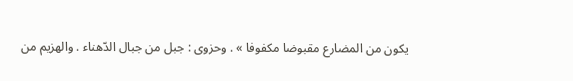يكون من المضارع مقبوضا مكفوفا » . وحزوى : جبل من جبال الدّهناء . والهزيم من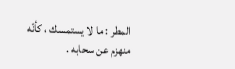المطر : ما لا يستمسك ، كأنّه منهزم عن سحابه .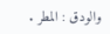والودق : المطر .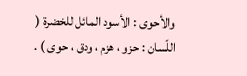والأحوى : الأسود المائل للخضرة ( اللّسان : حزو ، هزم ، ودق ، حوى ) .